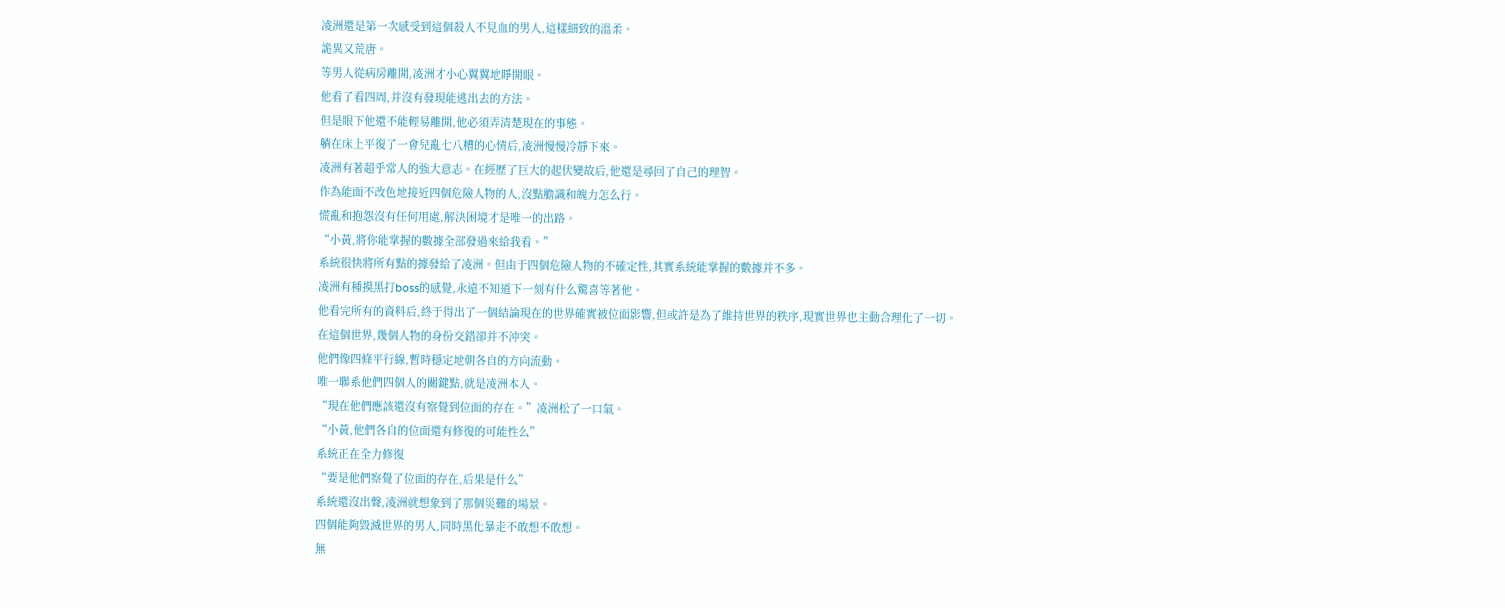凌洲還是第一次感受到這個殺人不見血的男人,這樣細致的溫柔。
詭異又荒唐。
等男人從病房離開,凌洲才小心翼翼地睜開眼。
他看了看四周,并沒有發現能逃出去的方法。
但是眼下他還不能輕易離開,他必須弄清楚現在的事態。
躺在床上平復了一會兒亂七八糟的心情后,凌洲慢慢冷靜下來。
凌洲有著超乎常人的強大意志。在經歷了巨大的起伏變故后,他還是尋回了自己的理智。
作為能面不改色地接近四個危險人物的人,沒點膽識和魄力怎么行。
慌亂和抱怨沒有任何用處,解決困境才是唯一的出路。
“小黃,將你能掌握的數據全部發過來給我看。”
系統很快將所有點的據發給了凌洲。但由于四個危險人物的不確定性,其實系統能掌握的數據并不多。
凌洲有種摸黑打boss的感覺,永遠不知道下一刻有什么驚喜等著他。
他看完所有的資料后,終于得出了一個結論現在的世界確實被位面影響,但或許是為了維持世界的秩序,現實世界也主動合理化了一切。
在這個世界,幾個人物的身份交錯卻并不沖突。
他們像四條平行線,暫時穩定地朝各自的方向流動。
唯一聯系他們四個人的關鍵點,就是凌洲本人。
“現在他們應該還沒有察覺到位面的存在。”凌洲松了一口氣。
“小黃,他們各自的位面還有修復的可能性么”
系統正在全力修復
“要是他們察覺了位面的存在,后果是什么”
系統還沒出聲,凌洲就想象到了那個災難的場景。
四個能夠毀滅世界的男人,同時黑化暴走不敢想不敢想。
無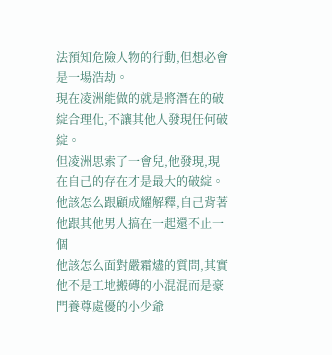法預知危險人物的行動,但想必會是一場浩劫。
現在凌洲能做的就是將潛在的破綻合理化,不讓其他人發現任何破綻。
但凌洲思索了一會兒,他發現,現在自己的存在才是最大的破綻。
他該怎么跟顧成耀解釋,自己背著他跟其他男人搞在一起還不止一個
他該怎么面對嚴霜燼的質問,其實他不是工地搬磚的小混混而是豪門養尊處優的小少爺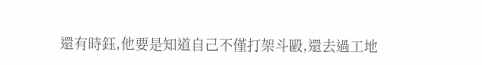還有時鈺,他要是知道自己不僅打架斗毆,還去過工地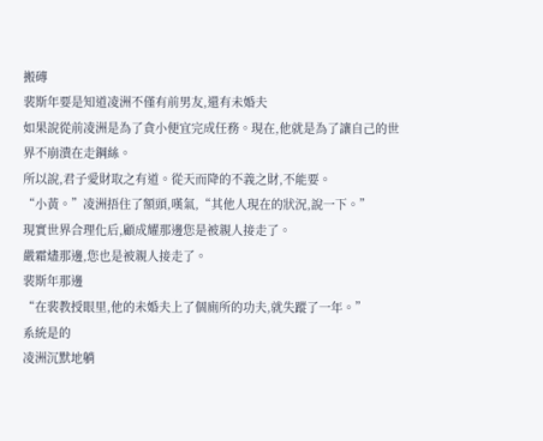搬磚
裴斯年要是知道凌洲不僅有前男友,還有未婚夫
如果說從前凌洲是為了貪小便宜完成任務。現在,他就是為了讓自己的世界不崩潰在走鋼絲。
所以說,君子愛財取之有道。從天而降的不義之財,不能要。
“小黃。”凌洲捂住了額頭,嘆氣,“其他人現在的狀況,說一下。”
現實世界合理化后,顧成耀那邊您是被親人接走了。
嚴霜燼那邊,您也是被親人接走了。
裴斯年那邊
“在裴教授眼里,他的未婚夫上了個廁所的功夫,就失蹤了一年。”
系統是的
凌洲沉默地躺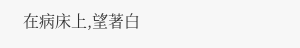在病床上,望著白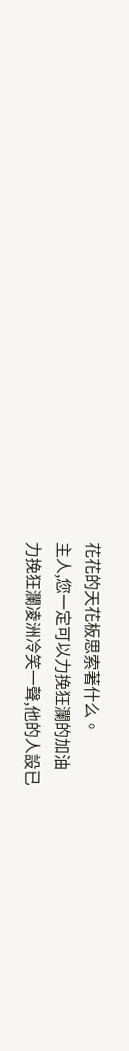花花的天花板思索著什么。
主人,您一定可以力挽狂瀾的加油
力挽狂瀾凌洲冷笑一聲,他的人設已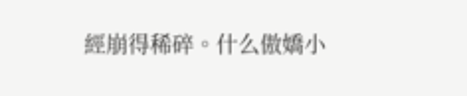經崩得稀碎。什么傲嬌小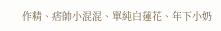作精、痞帥小混混、單純白蓮花、年下小奶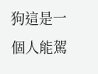狗這是一個人能駕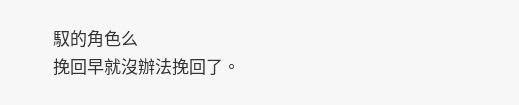馭的角色么
挽回早就沒辦法挽回了。